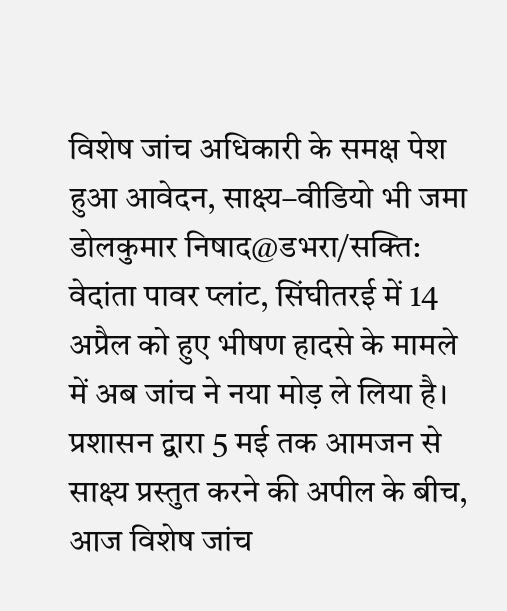विशेष जांच अधिकारी के समक्ष पेश हुआ आवेदन, साक्ष्य–वीडियो भी जमा
डोलकुमार निषाद@डभरा/सक्ति:
वेदांता पावर प्लांट, सिंघीतरई में 14 अप्रैल को हुए भीषण हादसे के मामले में अब जांच ने नया मोड़ ले लिया है। प्रशासन द्वारा 5 मई तक आमजन से साक्ष्य प्रस्तुत करने की अपील के बीच, आज विशेष जांच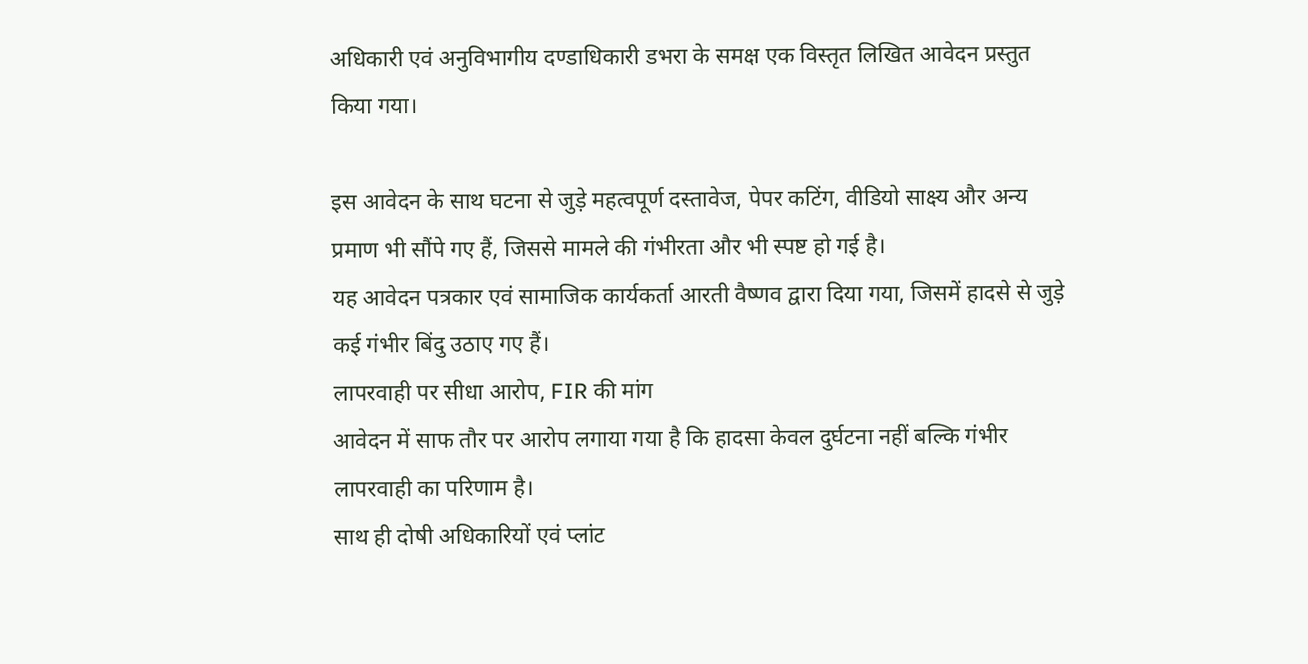अधिकारी एवं अनुविभागीय दण्डाधिकारी डभरा के समक्ष एक विस्तृत लिखित आवेदन प्रस्तुत किया गया।

इस आवेदन के साथ घटना से जुड़े महत्वपूर्ण दस्तावेज, पेपर कटिंग, वीडियो साक्ष्य और अन्य प्रमाण भी सौंपे गए हैं, जिससे मामले की गंभीरता और भी स्पष्ट हो गई है।
यह आवेदन पत्रकार एवं सामाजिक कार्यकर्ता आरती वैष्णव द्वारा दिया गया, जिसमें हादसे से जुड़े कई गंभीर बिंदु उठाए गए हैं।
लापरवाही पर सीधा आरोप, FIR की मांग
आवेदन में साफ तौर पर आरोप लगाया गया है कि हादसा केवल दुर्घटना नहीं बल्कि गंभीर लापरवाही का परिणाम है।
साथ ही दोषी अधिकारियों एवं प्लांट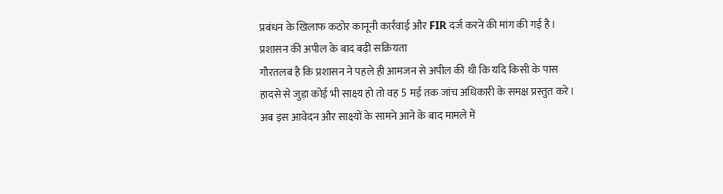प्रबंधन के खिलाफ कठोर कानूनी कार्रवाई और FIR दर्ज करने की मांग की गई है।
प्रशासन की अपील के बाद बढ़ी सक्रियता
गौरतलब है कि प्रशासन ने पहले ही आमजन से अपील की थी कि यदि किसी के पास हादसे से जुड़ा कोई भी साक्ष्य हो तो वह 5 मई तक जांच अधिकारी के समक्ष प्रस्तुत करे।
अब इस आवेदन और साक्ष्यों के सामने आने के बाद मामले में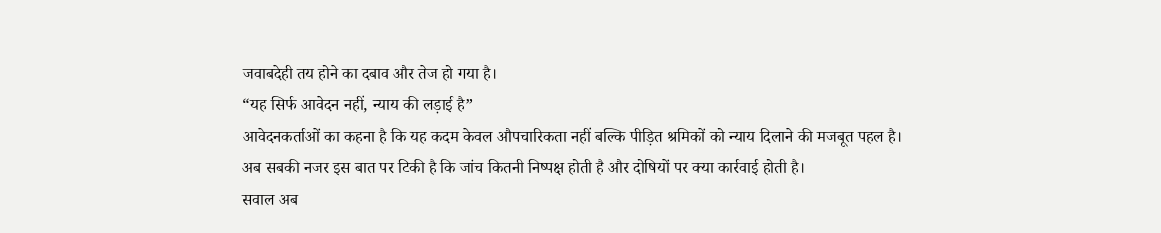जवाबदेही तय होने का दबाव और तेज हो गया है।
“यह सिर्फ आवेदन नहीं, न्याय की लड़ाई है”
आवेदनकर्ताओं का कहना है कि यह कदम केवल औपचारिकता नहीं बल्कि पीड़ित श्रमिकों को न्याय दिलाने की मजबूत पहल है।
अब सबकी नजर इस बात पर टिकी है कि जांच कितनी निष्पक्ष होती है और दोषियों पर क्या कार्रवाई होती है।
सवाल अब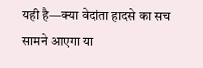यही है—क्या वेदांता हादसे का सच सामने आएगा या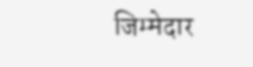जिम्मेदार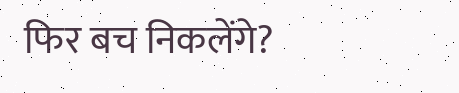फिर बच निकलेंगे?